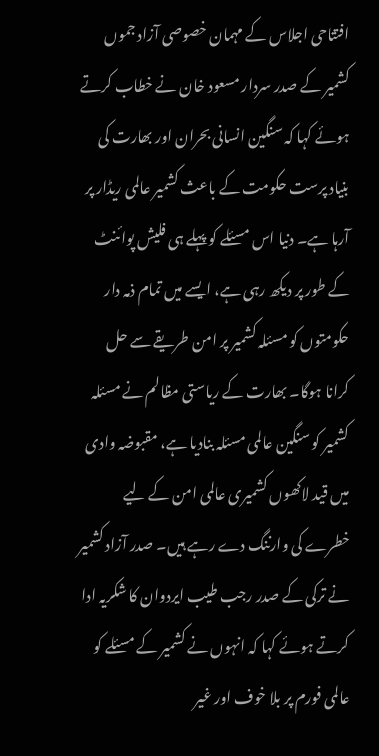افتتاحی اجلاس کے مہمان خصوصی آزاد جموں کشمیر کے صدر سردار مسعود خان نے خطاب کرتے ہوئے کہا کہ سنگین انسانی بحران اور بھارت کی بنیاد پرست حکومت کے باعث کشمیر عالمی ریڈار پر آرہا ہے۔ دنیا اس مسئلے کو پہلے ہی فلیش پوائنٹ کے طور پر دیکھ رہی ہے، ایسے میں تمام ذمہ دار حکومتوں کو مسئلہ کشمیر پر امن طریقے سے حل کرانا ہوگا۔ بھارت کے ریاستی مظالم نے مسئلہ کشمیر کو سنگین عالمی مسئلہ بنادیا ہے، مقبوضہ وادی میں قید لاکھوں کشمیری عالمی امن کے لیے خطرے کی وارننگ دے رہے ہیں۔ صدر آزاد کشمیر نے ترکی کے صدر رجب طیب ایردوان کا شکریہ ادا کرتے ہوئے کہا کہ انہوں نے کشمیر کے مسئلے کو عالمی فورم پر بلا خوف اور غیر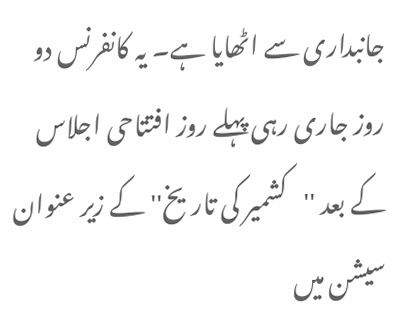جانبداری سے اٹھایا ہے۔ یہ کانفرنس دو روز جاری رہی پہلے روز افتتاحی اجلاس کے بعد ''کشمیر کی تاریخ'' کے زیر عنوان سیشن میں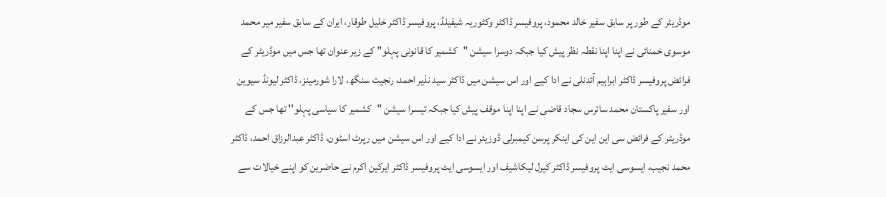موڈریٹر کے طور پر سابق سفیر خالد محمود، پروفیسر ڈاکٹر وکٹوریہ شیفیلڈ، پروفیسر ڈاکٹر خلیل طوقار، ایران کے سابق سفیر میر محمد موسوی خمنائی نے اپنا اپنا نقطہ نظر پیش کیا جبکہ دوسرا سیشن ''کشمیر کا قانونی پہلو'' کے زیر عنوان تھا جس میں موڈریٹر کے فرائض پروفیسر ڈاکٹر ابراہیم آئدنلی نے ادا کیے اور اس سیشن میں ڈاکٹر سید نذیر احمد، رنجیت سنگھ، لارا شورمینز، ڈاکٹر لیونڈ سیوین اور سفیر پاکستان محمد سائرس سجاد قاضی نے اپنا اپنا موقف پیش کیا جبکہ تیسرا سیشن ''کشمیر کا سیاسی پہلو'' تھا جس کے موڈریٹر کے فرائض سی این این کی اینکر پرسن کیمبرلی ڈوزیئر نے ادا کیے اور اس سیشن میں رپرٹ اسٹون، ڈاکٹر عبدالرزاق احمد، ڈاکٹر محمد نجیب، ایسوسی ایٹ پروفیسر ڈاکٹر کیرل لیکاشیف اور ایسوسی ایٹ پروفیسر ڈاکٹر ایرکین اکرم نے حاضرین کو اپنے خیالات سے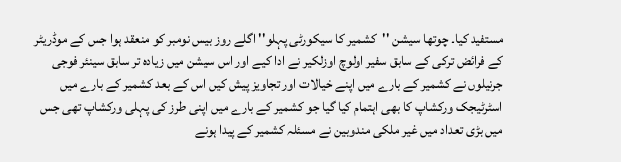مستفید کیا۔ چوتھا سیشن ''کشمیر کا سیکورٹی پہلو'' اگلے روز بیس نومبر کو منعقد ہوا جس کے موڈریٹر کے فرائض ترکی کے سابق سفیر اولوچ اوزلکیر نے ادا کیے اور اس سیشن میں زیادہ تر سابق سینئر فوجی جرنیلوں نے کشمیر کے بارے میں اپنے خیالات اور تجاویز پیش کیں اس کے بعد کشمیر کے بارے میں اسٹرٹیجک ورکشاپ کا بھی اہتمام کیا گیا جو کشمیر کے بارے میں اپنی طرز کی پہلی ورکشاپ تھی جس میں بڑی تعداد میں غیر ملکی مندوبین نے مسئلہ کشمیر کے پیدا ہونے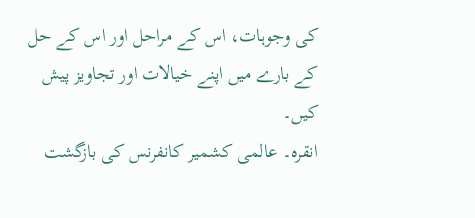کی وجوہات، اس کے مراحل اور اس کے حل کے بارے میں اپنے خیالات اور تجاویز پیش کیں۔
انقرہ۔ عالمی کشمیر کانفرنس کی بازگشت